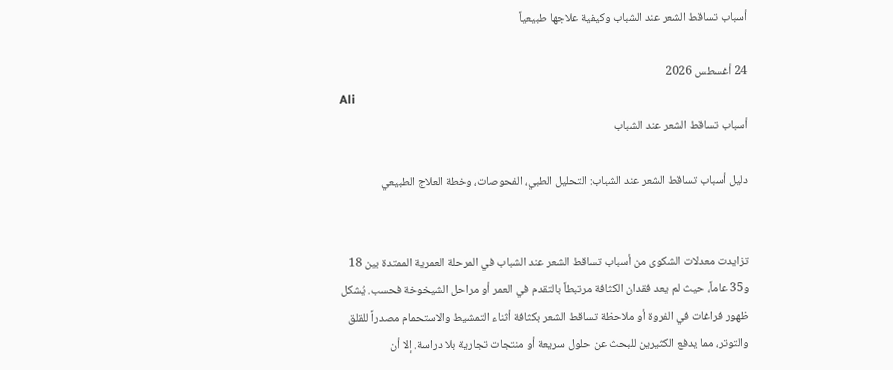أسباب تساقط الشعر عند الشباب وكيفية علاجها طبيعياً

24 أغسطس 2026
Ali
أسباب تساقط الشعر عند الشباب

دليل أسباب تساقط الشعر عند الشباب: التحليل الطبي، الفحوصات، وخطة العلاج الطبيعي


تزايدت معدلات الشكوى من أسباب تساقط الشعر عند الشباب في المرحلة العمرية الممتدة بين 18 و35 عاماً، حيث لم يعد فقدان الكثافة مرتبطاً بالتقدم في العمر أو مراحل الشيخوخة فحسب. يُشكل ظهور فراغات في الفروة أو ملاحظة تساقط الشعر بكثافة أثناء التمشيط والاستحمام مصدراً للقلق والتوتر، مما يدفع الكثيرين للبحث عن حلول سريعة أو منتجات تجارية بلا دراسة. إلا أن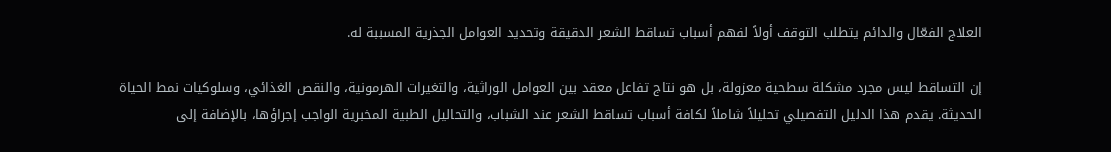العلاج الفعّال والدائم يتطلب التوقف أولاً لفهم أسباب تساقط الشعر الدقيقة وتحديد العوامل الجذرية المسببة له.

إن التساقط ليس مجرد مشكلة سطحية معزولة، بل هو نتاج تفاعل معقد بين العوامل الوراثية، والتغيرات الهرمونية، والنقص الغذائي، وسلوكيات نمط الحياة الحديثة. يقدم هذا الدليل التفصيلي تحليلاً شاملاً لكافة أسباب تساقط الشعر عند الشباب، والتحاليل الطبية المخبرية الواجب إجراؤها، بالإضافة إلى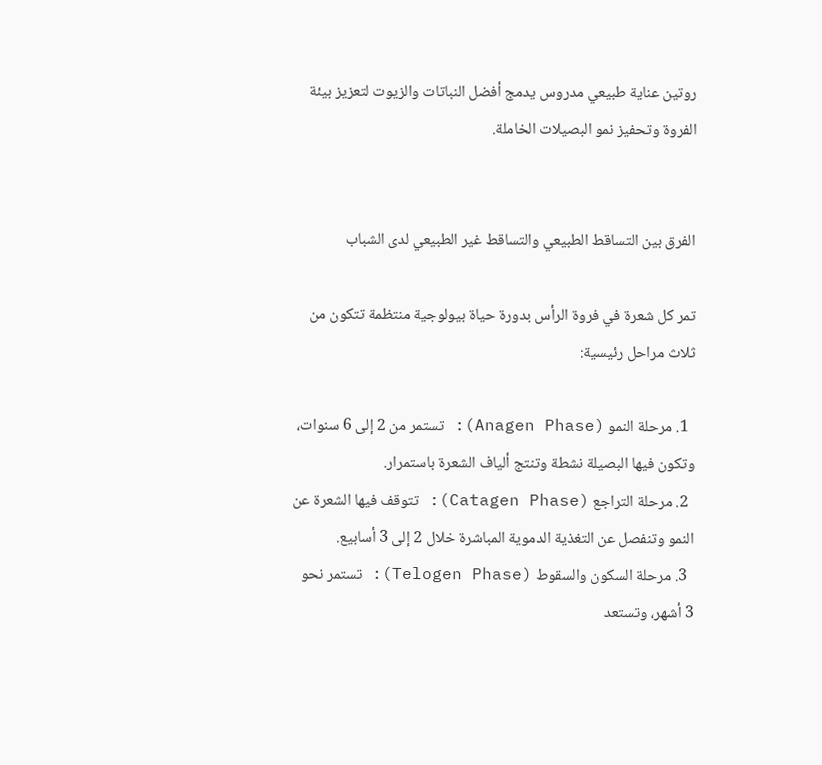روتين عناية طبيعي مدروس يدمج أفضل النباتات والزيوت لتعزيز بيئة الفروة وتحفيز نمو البصيلات الخاملة.


الفرق بين التساقط الطبيعي والتساقط غير الطبيعي لدى الشباب

تمر كل شعرة في فروة الرأس بدورة حياة بيولوجية منتظمة تتكون من ثلاث مراحل رئيسية:

  1. مرحلة النمو (Anagen Phase): تستمر من 2 إلى 6 سنوات، وتكون فيها البصيلة نشطة وتنتج ألياف الشعرة باستمرار.
  2. مرحلة التراجع (Catagen Phase): تتوقف فيها الشعرة عن النمو وتنفصل عن التغذية الدموية المباشرة خلال 2 إلى 3 أسابيع.
  3. مرحلة السكون والسقوط (Telogen Phase): تستمر نحو 3 أشهر، وتستعد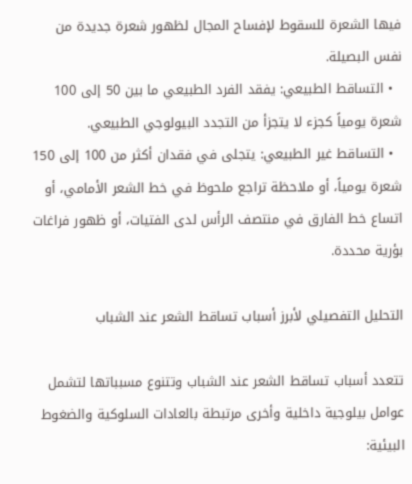فيها الشعرة للسقوط لإفساح المجال لظهور شعرة جديدة من نفس البصيلة.
  • التساقط الطبيعي: يفقد الفرد الطبيعي ما بين 50 إلى 100 شعرة يومياً كجزء لا يتجزأ من التجدد البيولوجي الطبيعي.
  • التساقط غير الطبيعي: يتجلى في فقدان أكثر من 100 إلى 150 شعرة يومياً، أو ملاحظة تراجع ملحوظ في خط الشعر الأمامي، أو اتساع خط الفارق في منتصف الرأس لدى الفتيات، أو ظهور فراغات بؤرية محددة.

التحليل التفصيلي لأبرز أسباب تساقط الشعر عند الشباب

تتعدد أسباب تساقط الشعر عند الشباب وتتنوع مسبباتها لتشمل عوامل بيلوجية داخلية وأخرى مرتبطة بالعادات السلوكية والضغوط البيئية: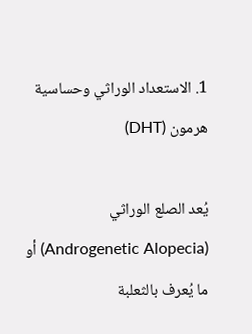1. الاستعداد الوراثي وحساسية هرمون (DHT)

يُعد الصلع الوراثي (Androgenetic Alopecia) أو ما يُعرف بالثعلبة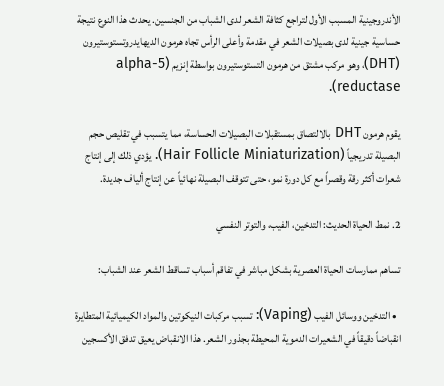الأندروجينية المسبب الأول لتراجع كثافة الشعر لدى الشباب من الجنسين. يحدث هذا النوع نتيجة حساسية جينية لدى بصيلات الشعر في مقدمة وأعلى الرأس تجاه هرمون الديهايدروتستوستيرون (DHT)، وهو مركب مشتق من هرمون التستوستيرون بواسطة إنزيم (5-alpha reductase).

يقوم هرمون DHT بالالتصاق بمستقبلات البصيلات الحساسة، مما يتسبب في تقليص حجم البصيلة تدريجياً (Hair Follicle Miniaturization). يؤدي ذلك إلى إنتاج شعرات أكثر رقة وقصراً مع كل دورة نمو، حتى تتوقف البصيلة نهائياً عن إنتاج ألياف جديدة.

2. نمط الحياة الحديث: التدخين، الفيب، والتوتر النفسي

تساهم ممارسات الحياة العصرية بشكل مباشر في تفاقم أسباب تساقط الشعر عند الشباب:

  • التدخين ووسائل الفيب (Vaping): تسبب مركبات النيكوتين والمواد الكيميائية المتطايرة انقباضاً دقيقاً في الشعيرات الدموية المحيطة بجذور الشعر. هذا الانقباض يعيق تدفق الأكسجين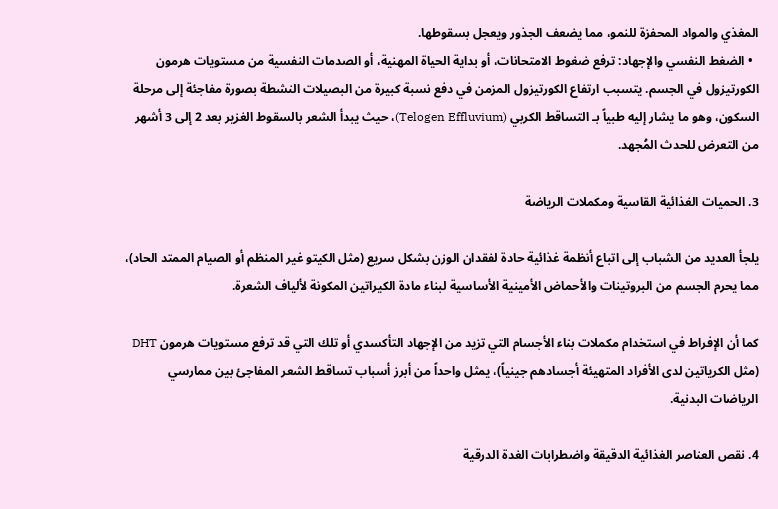المغذي والمواد المحفزة للنمو، مما يضعف الجذور ويعجل بسقوطها.
  • الضغط النفسي والإجهاد: ترفع ضغوط الامتحانات، أو بداية الحياة المهنية، أو الصدمات النفسية من مستويات هرمون الكورتيزول في الجسم. يتسبب ارتفاع الكورتيزول المزمن في دفع نسبة كبيرة من البصيلات النشطة بصورة مفاجئة إلى مرحلة السكون، وهو ما يشار إليه طبياً بـ التساقط الكربي (Telogen Effluvium)، حيث يبدأ الشعر بالسقوط الغزير بعد 2 إلى 3 أشهر من التعرض للحدث المُجهد.

3. الحميات الغذائية القاسية ومكملات الرياضة

يلجأ العديد من الشباب إلى اتباع أنظمة غذائية حادة لفقدان الوزن بشكل سريع (مثل الكيتو غير المنظم أو الصيام الممتد الحاد)، مما يحرم الجسم من البروتينات والأحماض الأمينية الأساسية لبناء مادة الكيراتين المكونة لألياف الشعرة.

كما أن الإفراط في استخدام مكملات بناء الأجسام التي تزيد من الإجهاد التأكسدي أو تلك التي قد ترفع مستويات هرمون DHT (مثل الكرياتين لدى الأفراد المتهيئة أجسادهم جينياً)، يمثل واحداً من أبرز أسباب تساقط الشعر المفاجئ بين ممارسي الرياضات البدنية.

4. نقص العناصر الغذائية الدقيقة واضطرابات الغدة الدرقية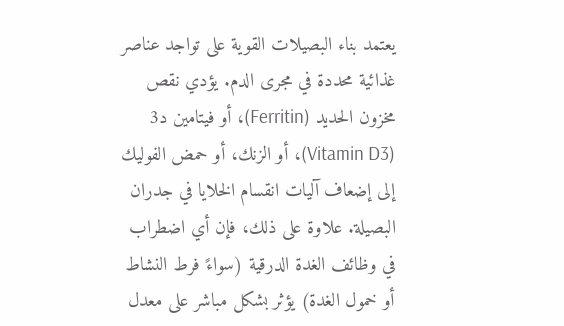يعتمد بناء البصيلات القوية على تواجد عناصر غذائية محددة في مجرى الدم. يؤدي نقص مخزون الحديد (Ferritin)، أو فيتامين د3 (Vitamin D3)، أو الزنك، أو حمض الفوليك إلى إضعاف آليات انقسام الخلايا في جدران البصيلة. علاوة على ذلك، فإن أي اضطراب في وظائف الغدة الدرقية (سواءً فرط النشاط أو خمول الغدة) يؤثر بشكل مباشر على معدل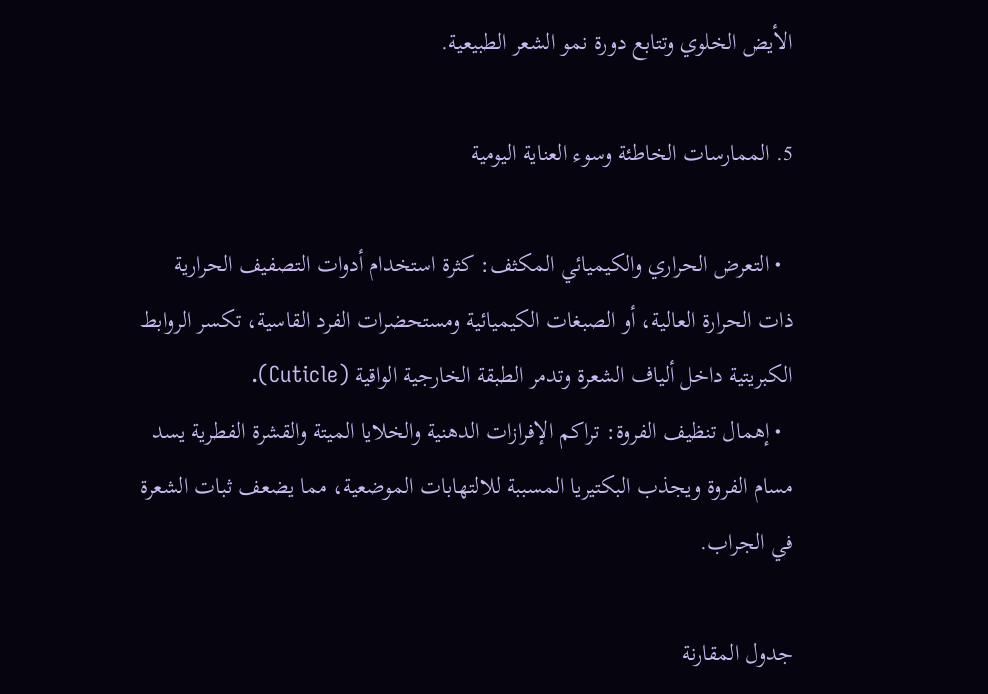الأيض الخلوي وتتابع دورة نمو الشعر الطبيعية.

5. الممارسات الخاطئة وسوء العناية اليومية

  • التعرض الحراري والكيميائي المكثف: كثرة استخدام أدوات التصفيف الحرارية ذات الحرارة العالية، أو الصبغات الكيميائية ومستحضرات الفرد القاسية، تكسر الروابط الكبريتية داخل ألياف الشعرة وتدمر الطبقة الخارجية الواقية (Cuticle).
  • إهمال تنظيف الفروة: تراكم الإفرازات الدهنية والخلايا الميتة والقشرة الفطرية يسد مسام الفروة ويجذب البكتيريا المسببة للالتهابات الموضعية، مما يضعف ثبات الشعرة في الجراب.

جدول المقارنة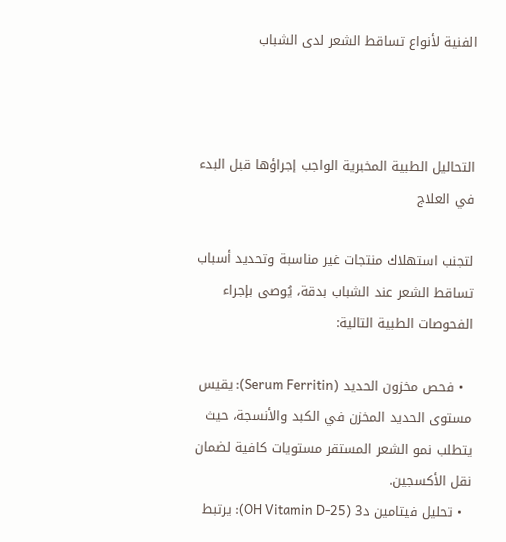الفنية لأنواع تساقط الشعر لدى الشباب



التحاليل الطبية المخبرية الواجب إجراؤها قبل البدء في العلاج

لتجنب استهلاك منتجات غير مناسبة وتحديد أسباب تساقط الشعر عند الشباب بدقة، يُوصى بإجراء الفحوصات الطبية التالية:

  • فحص مخزون الحديد (Serum Ferritin): يقيس مستوى الحديد المخزن في الكبد والأنسجة، حيث يتطلب نمو الشعر المستقر مستويات كافية لضمان نقل الأكسجين.
  • تحليل فيتامين د3 (25-OH Vitamin D): يرتبط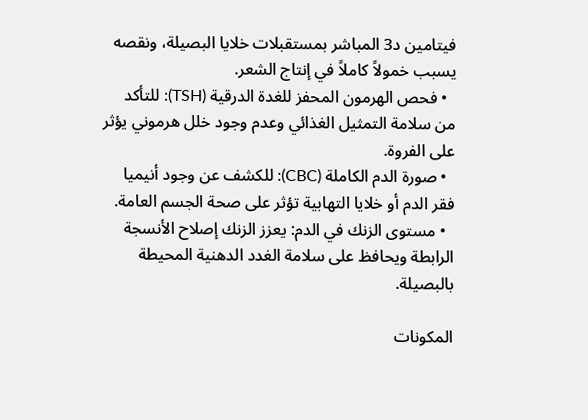فيتامين د3 المباشر بمستقبلات خلايا البصيلة، ونقصه يسبب خمولاً كاملاً في إنتاج الشعر.
  • فحص الهرمون المحفز للغدة الدرقية (TSH): للتأكد من سلامة التمثيل الغذائي وعدم وجود خلل هرموني يؤثر على الفروة.
  • صورة الدم الكاملة (CBC): للكشف عن وجود أنيميا فقر الدم أو خلايا التهابية تؤثر على صحة الجسم العامة.
  • مستوى الزنك في الدم: يعزز الزنك إصلاح الأنسجة الرابطة ويحافظ على سلامة الغدد الدهنية المحيطة بالبصيلة.

المكونات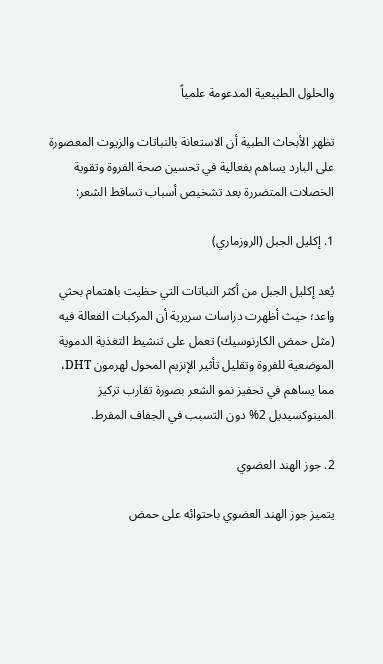والحلول الطبيعية المدعومة علمياً

تظهر الأبحاث الطبية أن الاستعانة بالنباتات والزيوت المعصورة على البارد يساهم بفعالية في تحسين صحة الفروة وتقوية الخصلات المتضررة بعد تشخيص أسباب تساقط الشعر:

1. إكليل الجبل (الروزماري)

يُعد إكليل الجبل من أكثر النباتات التي حظيت باهتمام بحثي واعد؛ حيث أظهرت دراسات سريرية أن المركبات الفعالة فيه (مثل حمض الكارنوسيك) تعمل على تنشيط التغذية الدموية الموضعية للفروة وتقليل تأثير الإنزيم المحول لهرمون DHT، مما يساهم في تحفيز نمو الشعر بصورة تقارب تركيز المينوكسيديل 2% دون التسبب في الجفاف المفرط.

2. جوز الهند العضوي

يتميز جوز الهند العضوي باحتوائه على حمض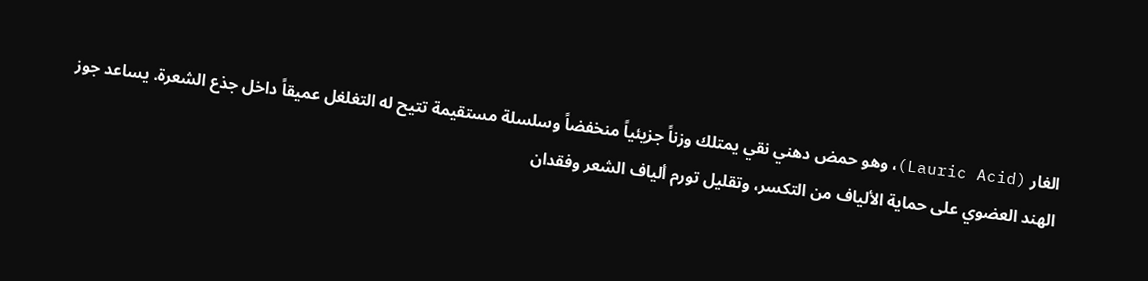الغار (Lauric Acid)، وهو حمض دهني نقي يمتلك وزناً جزيئياً منخفضاً وسلسلة مستقيمة تتيح له التغلغل عميقاً داخل جذع الشعرة. يساعد جوز الهند العضوي على حماية الألياف من التكسر، وتقليل تورم ألياف الشعر وفقدان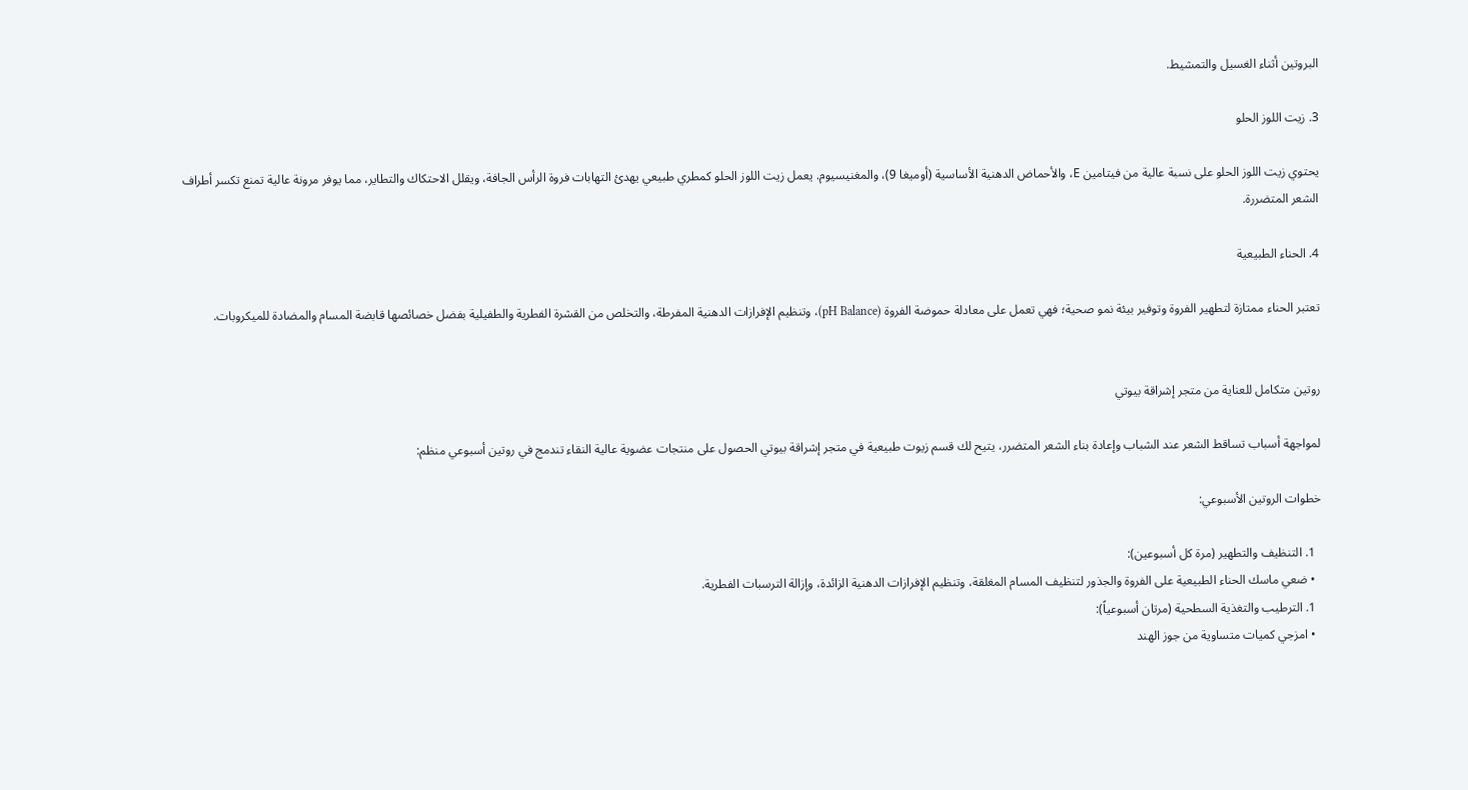البروتين أثناء الغسيل والتمشيط.

3. زيت اللوز الحلو

يحتوي زيت اللوز الحلو على نسبة عالية من فيتامين E، والأحماض الدهنية الأساسية (أوميغا 9)، والمغنيسيوم. يعمل زيت اللوز الحلو كمطري طبيعي يهدئ التهابات فروة الرأس الجافة، ويقلل الاحتكاك والتطاير، مما يوفر مرونة عالية تمنع تكسر أطراف الشعر المتضررة.

4. الحناء الطبيعية

تعتبر الحناء ممتازة لتطهير الفروة وتوفير بيئة نمو صحية؛ فهي تعمل على معادلة حموضة الفروة (pH Balance)، وتنظيم الإفرازات الدهنية المفرطة، والتخلص من القشرة الفطرية والطفيلية بفضل خصائصها قابضة المسام والمضادة للميكروبات.


روتين متكامل للعناية من متجر إشراقة بيوتي

لمواجهة أسباب تساقط الشعر عند الشباب وإعادة بناء الشعر المتضرر، يتيح لك قسم زيوت طبيعية في متجر إشراقة بيوتي الحصول على منتجات عضوية عالية النقاء تندمج في روتين أسبوعي منظم:

خطوات الروتين الأسبوعي:

  1. التنظيف والتطهير (مرة كل أسبوعين):
  • ضعي ماسك الحناء الطبيعية على الفروة والجذور لتنظيف المسام المغلقة، وتنظيم الإفرازات الدهنية الزائدة، وإزالة الترسبات الفطرية.
  1. الترطيب والتغذية السطحية (مرتان أسبوعياً):
  • امزجي كميات متساوية من جوز الهند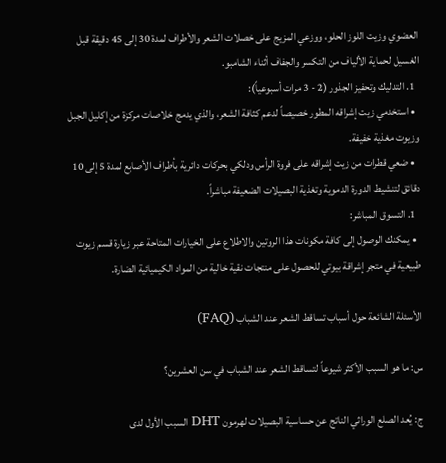العضوي وزيت اللوز الحلو، ووزعي المزيج على خصلات الشعر والأطراف لمدة 30 إلى 45 دقيقة قبل الغسيل لحماية الألياف من التكسر والجفاف أثناء الشامبو.
  1. التدليك وتحفيز الجذور (2 - 3 مرات أسبوعياً):
  • استخدمي زيت إشراقه المطور خصيصاً لدعم كثافة الشعر، والذي يدمج خلاصات مركزة من إكليل الجبل وزيوت مغذية خفيفة.
  • ضعي قطرات من زيت إشراقه على فروة الرأس ودلكي بحركات دائرية بأطراف الأصابع لمدة 5 إلى 10 دقائق لتنشيط الدورة الدموية وتغذية البصيلات الضعيفة مباشراً.
  1. التسوق المباشر:
  • يمكنك الوصول إلى كافة مكونات هذا الروتين والاطلاع على الخيارات المتاحة عبر زيارة قسم زيوت طبيعية في متجر إشراقة بيوتي للحصول على منتجات نقية خالية من المواد الكيميائية الضارة.

الأسئلة الشائعة حول أسباب تساقط الشعر عند الشباب (FAQ)

س: ما هو السبب الأكثر شيوعاً لتساقط الشعر عند الشباب في سن العشرين؟

ج: يُعد الصلع الوراثي الناتج عن حساسية البصيلات لهرمون DHT السبب الأول لدى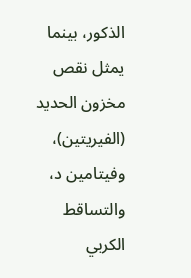الذكور، بينما يمثل نقص مخزون الحديد (الفيريتين)، وفيتامين د، والتساقط الكربي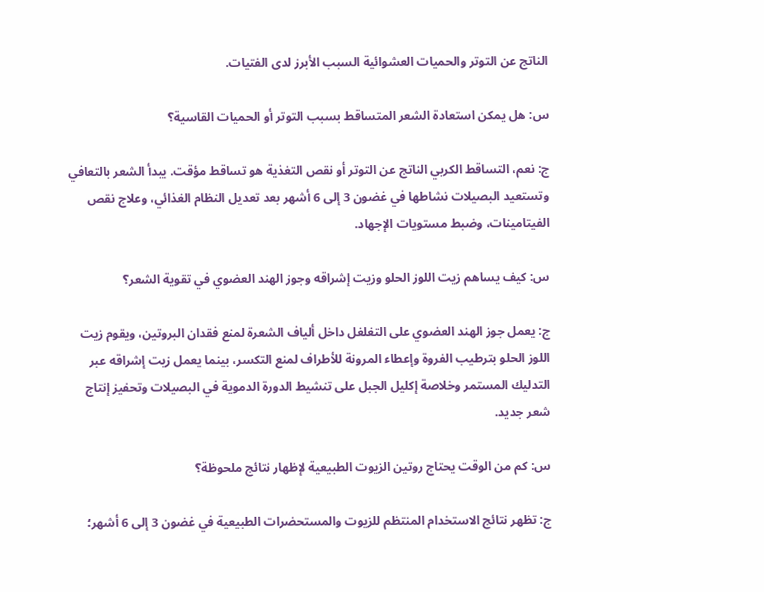الناتج عن التوتر والحميات العشوائية السبب الأبرز لدى الفتيات.

س: هل يمكن استعادة الشعر المتساقط بسبب التوتر أو الحميات القاسية؟

ج: نعم، التساقط الكربي الناتج عن التوتر أو نقص التغذية هو تساقط مؤقت. يبدأ الشعر بالتعافي وتستعيد البصيلات نشاطها في غضون 3 إلى 6 أشهر بعد تعديل النظام الغذائي، وعلاج نقص الفيتامينات، وضبط مستويات الإجهاد.

س: كيف يساهم زيت اللوز الحلو وزيت إشراقه وجوز الهند العضوي في تقوية الشعر؟

ج: يعمل جوز الهند العضوي على التغلغل داخل ألياف الشعرة لمنع فقدان البروتين، ويقوم زيت اللوز الحلو بترطيب الفروة وإعطاء المرونة للأطراف لمنع التكسر، بينما يعمل زيت إشراقه عبر التدليك المستمر وخلاصة إكليل الجبل على تنشيط الدورة الدموية في البصيلات وتحفيز إنتاج شعر جديد.

س: كم من الوقت يحتاج روتين الزيوت الطبيعية لإظهار نتائج ملحوظة؟

ج: تظهر نتائج الاستخدام المنتظم للزيوت والمستحضرات الطبيعية في غضون 3 إلى 6 أشهر؛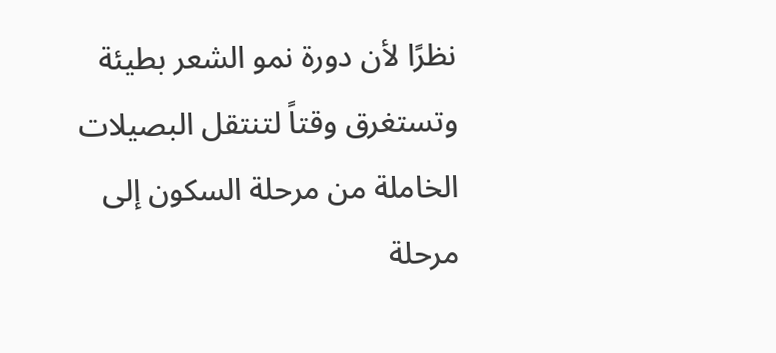نظرًا لأن دورة نمو الشعر بطيئة وتستغرق وقتاً لتنتقل البصيلات الخاملة من مرحلة السكون إلى مرحلة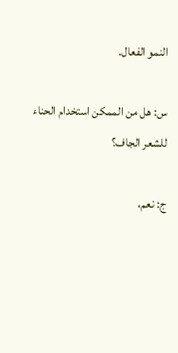النمو الفعال.

س: هل من الممكن استخدام الحناء للشعر الجاف؟

ج: نعم،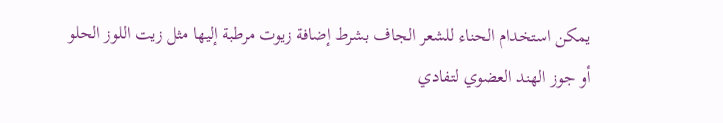يمكن استخدام الحناء للشعر الجاف بشرط إضافة زيوت مرطبة إليها مثل زيت اللوز الحلو أو جوز الهند العضوي لتفادي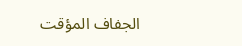الجفاف المؤقت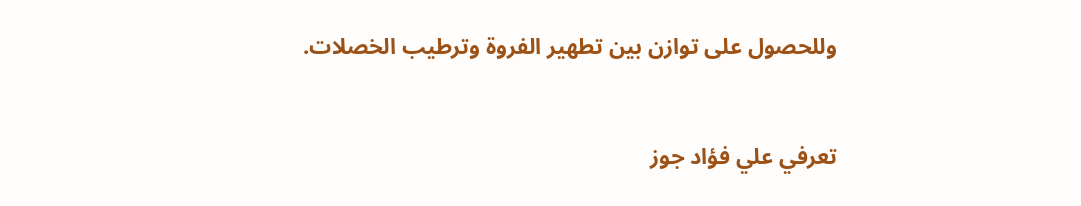وللحصول على توازن بين تطهير الفروة وترطيب الخصلات.


تعرفي علي فؤاد جوز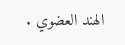الهند العضوي .